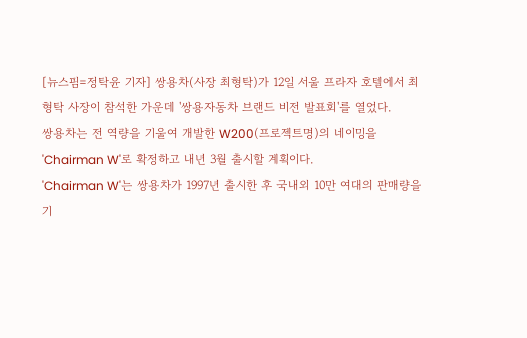[뉴스핌=정탁윤 기자] 쌍용차(사장 최형탁)가 12일 서울 프라자 호텔에서 최형탁 사장이 참석한 가운데 '쌍용자동차 브랜드 비전 발표회'를 열었다.
쌍용차는 전 역량을 기울여 개발한 W200(프로젝트명)의 네이밍을 'Chairman W'로 확정하고 내년 3월 출시할 계획이다.
'Chairman W'는 쌍용차가 1997년 출시한 후 국내외 10만 여대의 판매량을 기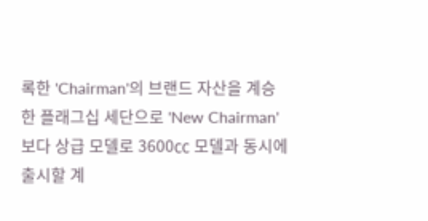록한 'Chairman'의 브랜드 자산을 계승한 플래그십 세단으로 'New Chairman'보다 상급 모델로 3600㏄ 모델과 동시에 출시할 계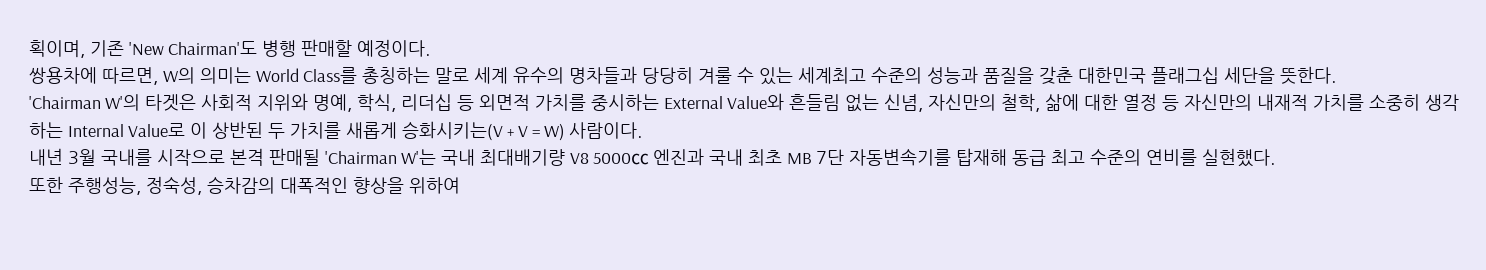획이며, 기존 'New Chairman'도 병행 판매할 예정이다.
쌍용차에 따르면, W의 의미는 World Class를 총칭하는 말로 세계 유수의 명차들과 당당히 겨룰 수 있는 세계최고 수준의 성능과 품질을 갖춘 대한민국 플래그십 세단을 뜻한다.
'Chairman W'의 타겟은 사회적 지위와 명예, 학식, 리더십 등 외면적 가치를 중시하는 External Value와 흔들림 없는 신념, 자신만의 철학, 삶에 대한 열정 등 자신만의 내재적 가치를 소중히 생각하는 Internal Value로 이 상반된 두 가치를 새롭게 승화시키는(V + V = W) 사람이다.
내년 3월 국내를 시작으로 본격 판매될 'Chairman W'는 국내 최대배기량 V8 5000㏄ 엔진과 국내 최초 MB 7단 자동변속기를 탑재해 동급 최고 수준의 연비를 실현했다.
또한 주행성능, 정숙성, 승차감의 대폭적인 향상을 위하여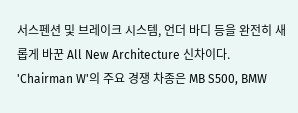서스펜션 및 브레이크 시스템, 언더 바디 등을 완전히 새롭게 바꾼 All New Architecture 신차이다.
'Chairman W'의 주요 경쟁 차종은 MB S500, BMW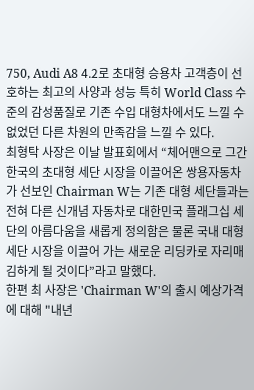750, Audi A8 4.2로 초대형 승용차 고객층이 선호하는 최고의 사양과 성능 특히 World Class 수준의 감성품질로 기존 수입 대형차에서도 느낄 수 없었던 다른 차원의 만족감을 느낄 수 있다.
최형탁 사장은 이날 발표회에서 “체어맨으로 그간 한국의 초대형 세단 시장을 이끌어온 쌍용자동차가 선보인 Chairman W는 기존 대형 세단들과는 전혀 다른 신개념 자동차로 대한민국 플래그십 세단의 아름다움을 새롭게 정의함은 물론 국내 대형 세단 시장을 이끌어 가는 새로운 리딩카로 자리매김하게 될 것이다”라고 말했다.
한편 최 사장은 'Chairman W'의 출시 예상가격에 대해 "내년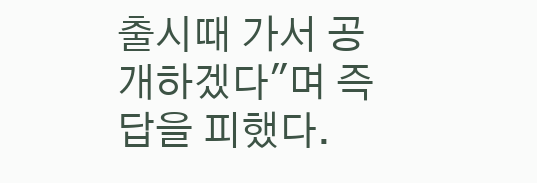출시때 가서 공개하겠다"며 즉답을 피했다.